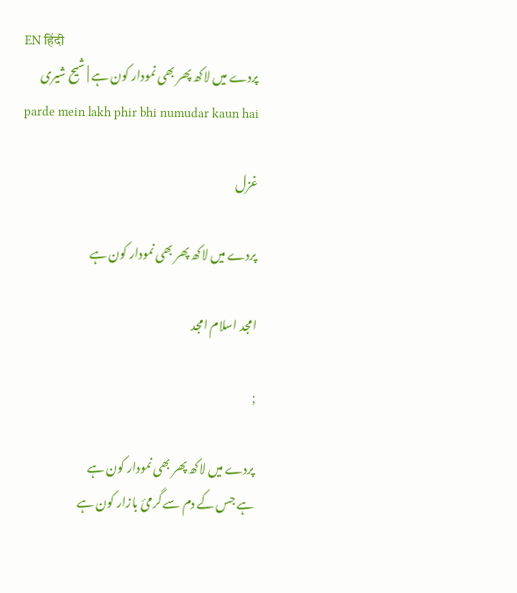EN हिंदी
پردے میں لاکھ پھر بھی نمودار کون ہے | شیح شیری
parde mein lakh phir bhi numudar kaun hai

غزل

پردے میں لاکھ پھر بھی نمودار کون ہے

امجد اسلام امجد

;

پردے میں لاکھ پھر بھی نمودار کون ہے
ہے جس کے دم سے گرمئ بازار کون ہے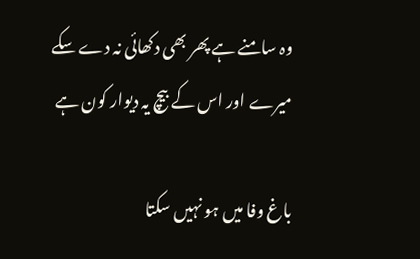وہ سامنے ہے پھر بھی دکھائی نہ دے سکے
میرے اور اس کے بیچ یہ دیوار کون ہے

باغ وفا میں ہو نہیں سکتا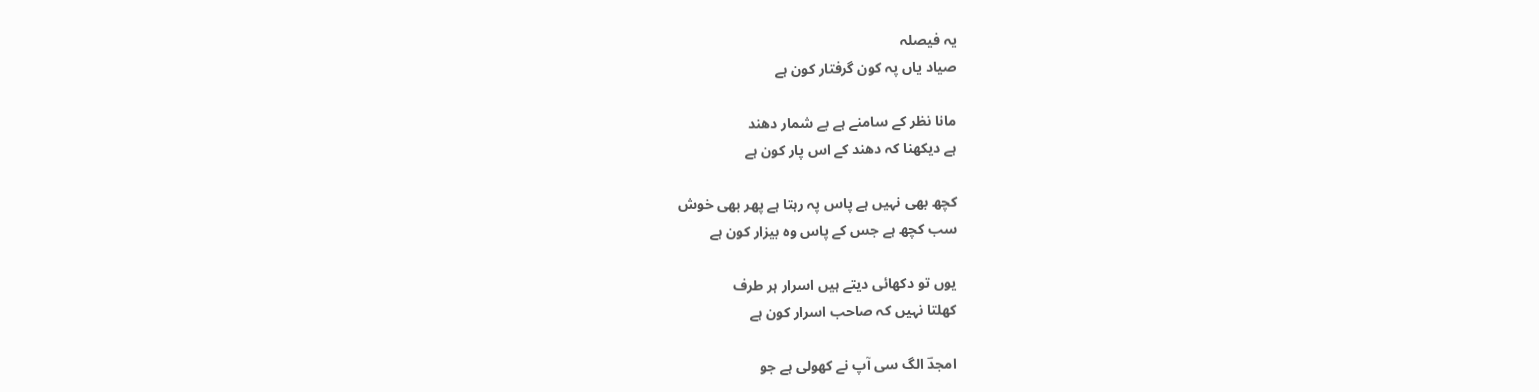یہ فیصلہ
صیاد یاں پہ کون گرفتار کون ہے

مانا نظر کے سامنے ہے بے شمار دھند
ہے دیکھنا کہ دھند کے اس پار کون ہے

کچھ بھی نہیں ہے پاس پہ رہتا ہے پھر بھی خوش
سب کچھ ہے جس کے پاس وہ بیزار کون ہے

یوں تو دکھائی دیتے ہیں اسرار ہر طرف
کھلتا نہیں کہ صاحب اسرار کون ہے

امجدؔ الگ سی آپ نے کھولی ہے جو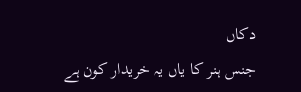دکاں
جنس ہنر کا یاں یہ خریدار کون ہے